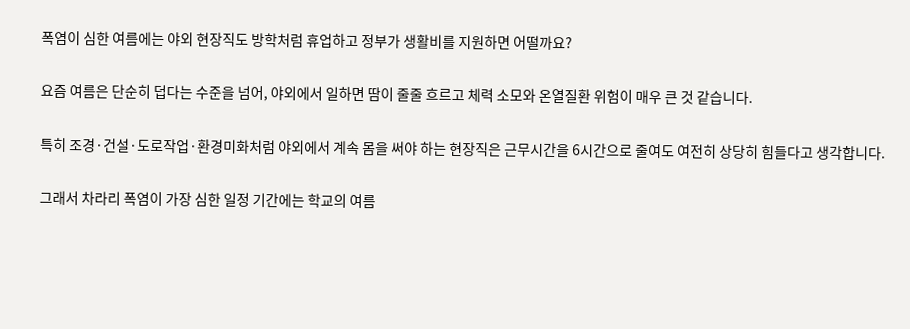폭염이 심한 여름에는 야외 현장직도 방학처럼 휴업하고 정부가 생활비를 지원하면 어떨까요?

요즘 여름은 단순히 덥다는 수준을 넘어, 야외에서 일하면 땀이 줄줄 흐르고 체력 소모와 온열질환 위험이 매우 큰 것 같습니다.

특히 조경·건설·도로작업·환경미화처럼 야외에서 계속 몸을 써야 하는 현장직은 근무시간을 6시간으로 줄여도 여전히 상당히 힘들다고 생각합니다.

그래서 차라리 폭염이 가장 심한 일정 기간에는 학교의 여름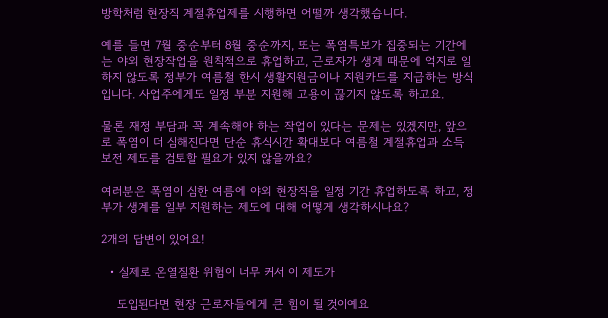방학처럼 현장직 계절휴업제를 시행하면 어떨까 생각했습니다.

예를 들면 7월 중순부터 8월 중순까지, 또는 폭염특보가 집중되는 기간에는 야외 현장작업을 원칙적으로 휴업하고, 근로자가 생계 때문에 억지로 일하지 않도록 정부가 여름철 한시 생활지원금이나 지원카드를 지급하는 방식입니다. 사업주에게도 일정 부분 지원해 고용이 끊기지 않도록 하고요.

물론 재정 부담과 꼭 계속해야 하는 작업이 있다는 문제는 있겠지만, 앞으로 폭염이 더 심해진다면 단순 휴식시간 확대보다 여름철 계절휴업과 소득보전 제도를 검토할 필요가 있지 않을까요?

여러분은 폭염이 심한 여름에 야외 현장직을 일정 기간 휴업하도록 하고, 정부가 생계를 일부 지원하는 제도에 대해 어떻게 생각하시나요?

2개의 답변이 있어요!

  • 실제로 온열질환 위험이 너무 커서 이 제도가

    도입된다면 현장 근로자들에게 큰 힘이 될 것이예요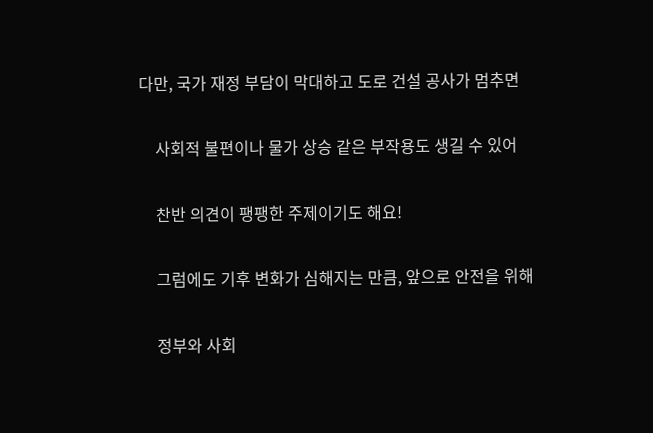다만, 국가 재정 부담이 막대하고 도로 건설 공사가 멈추면

    사회적 불편이나 물가 상승 같은 부작용도 생길 수 있어

    찬반 의견이 팽팽한 주제이기도 해요!

    그럼에도 기후 변화가 심해지는 만큼, 앞으로 안전을 위해

    정부와 사회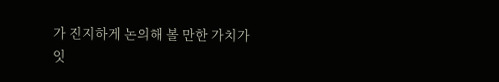가 진지하게 논의해 볼 만한 가치가 잇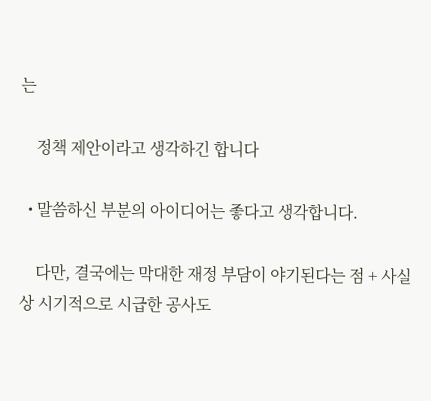는

    정책 제안이라고 생각하긴 합니다

  • 말씀하신 부분의 아이디어는 좋다고 생각합니다.

    다만, 결국에는 막대한 재정 부담이 야기된다는 점 + 사실상 시기적으로 시급한 공사도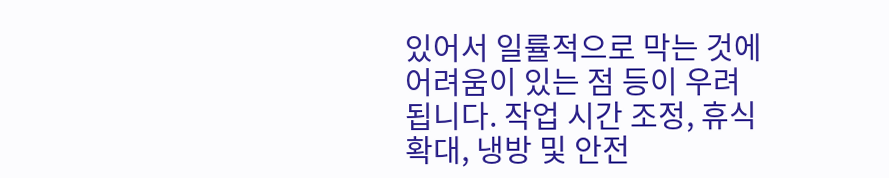있어서 일률적으로 막는 것에 어려움이 있는 점 등이 우려됩니다. 작업 시간 조정, 휴식 확대, 냉방 및 안전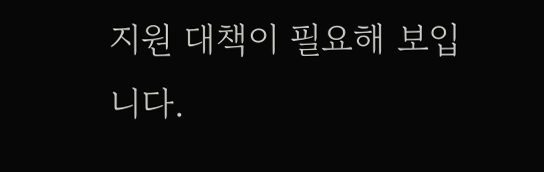지원 대책이 필요해 보입니다.